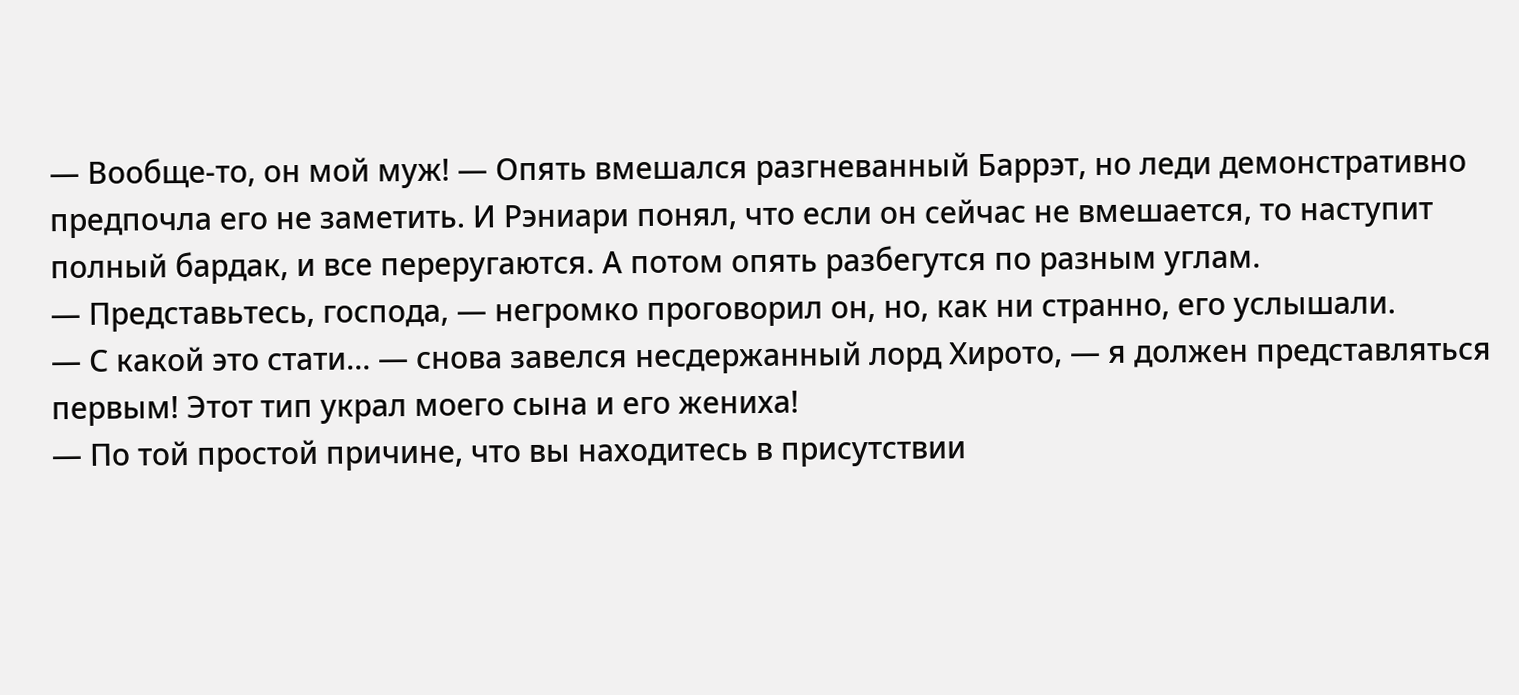— Вообще-то, он мой муж! — Опять вмешался разгневанный Баррэт, но леди демонстративно предпочла его не заметить. И Рэниари понял, что если он сейчас не вмешается, то наступит полный бардак, и все переругаются. А потом опять разбегутся по разным углам.
— Представьтесь, господа, — негромко проговорил он, но, как ни странно, его услышали.
— С какой это стати… — снова завелся несдержанный лорд Хирото, — я должен представляться первым! Этот тип украл моего сына и его жениха!
— По той простой причине, что вы находитесь в присутствии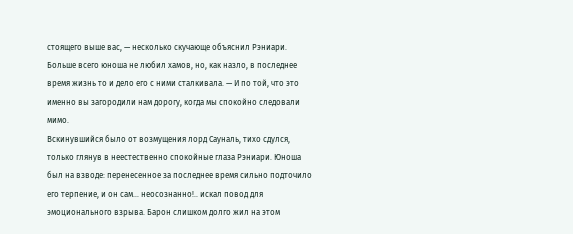стоящего выше вас, — несколько скучающе объяснил Рэниари. Больше всего юноша не любил хамов, но, как назло, в последнее время жизнь то и дело его с ними сталкивала. — И по той, что это именно вы загородили нам дорогу, когда мы спокойно следовали мимо.
Вскинувшийся было от возмущения лорд Сауналь, тихо сдулся, только глянув в неестественно спокойные глаза Рэниари. Юноша был на взводе: перенесенное за последнее время сильно подточило его терпение, и он сам… неосознанно!.. искал повод для эмоционального взрыва. Барон слишком долго жил на этом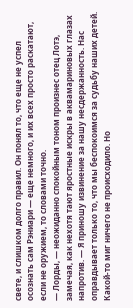свете, и слишком долго правил. Он понял то, что еще не успел осознать сам Рэниари — еще немного, и их всех просто раскатают, если не оружием, то словами точно.
— Лорды, — неожиданно спокойным тоном произнес отец Лотэ, замечая, как нехотя тают яростные искры в аквамариновых глазах напротив. — Я приношу извинение за нашу несдержанность. Нас оправдывает только то, что мы беспокоимся за судьбу наших детей.
Какой-то миг ничего не происходило. Но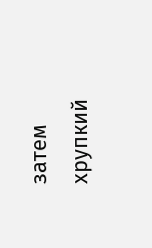затем хрупкий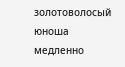золотоволосый юноша медленно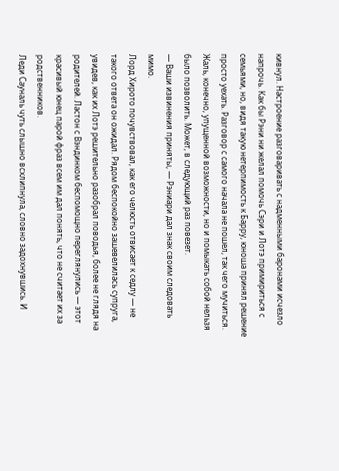кивнул. Настроение разговаривать с надменными баронами исчезло напрочь. Как бы Рэни ни желал помочь Сэри и Лотэ примириться с семьями, но, видя такую нетерпимость к Барру, юноша принял решение просто уехать. Разговор с самого начала не пошел, так чего мучиться. Жаль, конечно, упущенной возможности, но и помыкать собой нельзя было позволить. Может, в следующий раз повезет.
— Ваши извинения приняты, — Рэниари дал знак своим следовать мимо.
Лорд Хирото почувствовал, как его челюсть отвисает к седлу — не такого ответа он ожидал. Рядом беспокойно зашевелилась супруга, увидев, как их Лотэ решительно разобрал поводья, более не глядя на родителей. Ластон с Вэндинком беспомощно переглянулись — этот красивый юнец парой фраз всем им дал понять, что не считает их за родственников.
Леди Сауналь чуть слышно всхлипнула, словно задохнувшись. И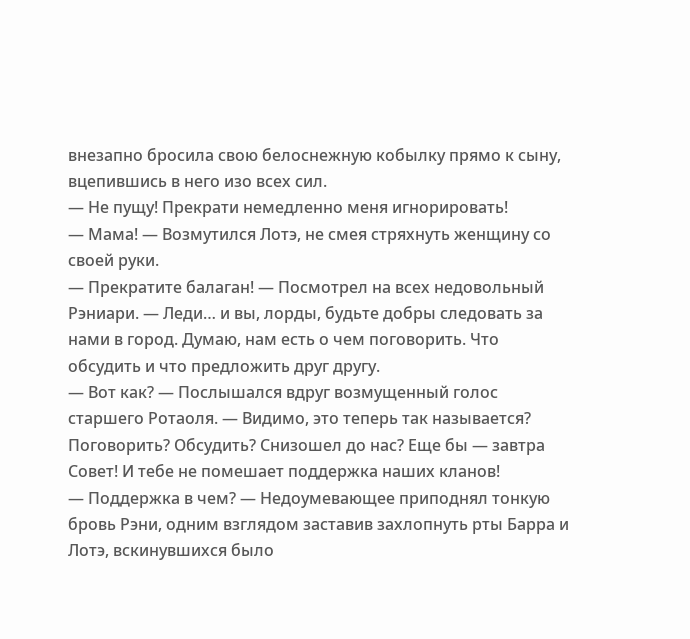внезапно бросила свою белоснежную кобылку прямо к сыну, вцепившись в него изо всех сил.
— Не пущу! Прекрати немедленно меня игнорировать!
— Мама! — Возмутился Лотэ, не смея стряхнуть женщину со своей руки.
— Прекратите балаган! — Посмотрел на всех недовольный Рэниари. — Леди… и вы, лорды, будьте добры следовать за нами в город. Думаю, нам есть о чем поговорить. Что обсудить и что предложить друг другу.
— Вот как? — Послышался вдруг возмущенный голос старшего Ротаоля. — Видимо, это теперь так называется? Поговорить? Обсудить? Снизошел до нас? Еще бы — завтра Совет! И тебе не помешает поддержка наших кланов!
— Поддержка в чем? — Недоумевающее приподнял тонкую бровь Рэни, одним взглядом заставив захлопнуть рты Барра и Лотэ, вскинувшихся было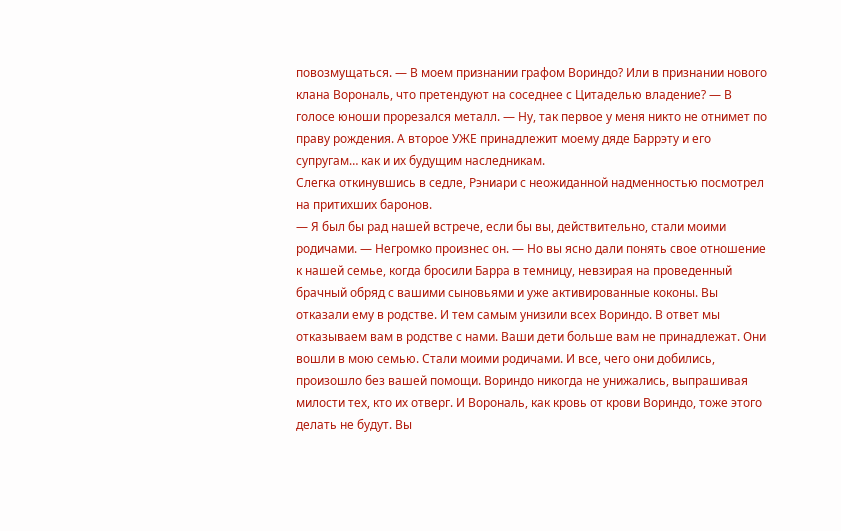повозмущаться. — В моем признании графом Вориндо? Или в признании нового клана Ворональ, что претендуют на соседнее с Цитаделью владение? — В голосе юноши прорезался металл. — Ну, так первое у меня никто не отнимет по праву рождения. А второе УЖЕ принадлежит моему дяде Баррэту и его супругам… как и их будущим наследникам.
Слегка откинувшись в седле, Рэниари с неожиданной надменностью посмотрел на притихших баронов.
— Я был бы рад нашей встрече, если бы вы, действительно, стали моими родичами. — Негромко произнес он. — Но вы ясно дали понять свое отношение к нашей семье, когда бросили Барра в темницу, невзирая на проведенный брачный обряд с вашими сыновьями и уже активированные коконы. Вы отказали ему в родстве. И тем самым унизили всех Вориндо. В ответ мы отказываем вам в родстве с нами. Ваши дети больше вам не принадлежат. Они вошли в мою семью. Стали моими родичами. И все, чего они добились, произошло без вашей помощи. Вориндо никогда не унижались, выпрашивая милости тех, кто их отверг. И Ворональ, как кровь от крови Вориндо, тоже этого делать не будут. Вы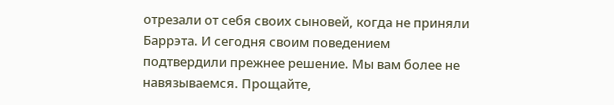отрезали от себя своих сыновей, когда не приняли Баррэта. И сегодня своим поведением подтвердили прежнее решение. Мы вам более не навязываемся. Прощайте,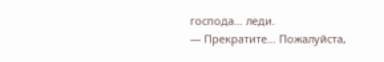господа… леди.
— Прекратите… Пожалуйста,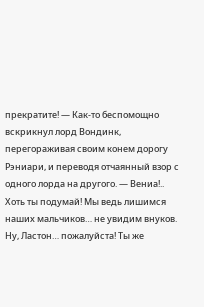прекратите! — Как-то беспомощно вскрикнул лорд Вондинк, перегораживая своим конем дорогу Рэниари, и переводя отчаянный взор с одного лорда на другого. — Вениа!.. Хоть ты подумай! Мы ведь лишимся наших мальчиков… не увидим внуков. Ну, Ластон… пожалуйста! Ты же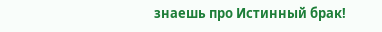знаешь про Истинный брак!